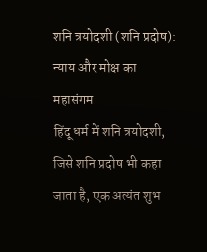शनि त्रयोदशी (शनि प्रदोष): न्याय और मोक्ष का महासंगम
हिंदू धर्म में शनि त्रयोदशी, जिसे शनि प्रदोष भी कहा जाता है, एक अत्यंत शुभ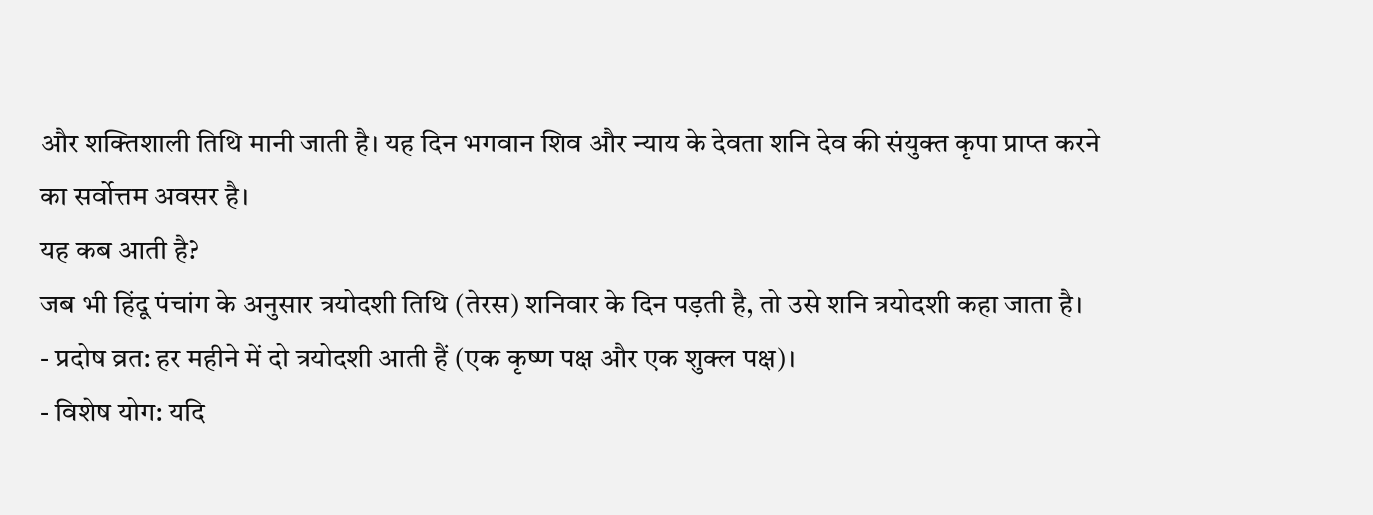और शक्तिशाली तिथि मानी जाती है। यह दिन भगवान शिव और न्याय के देवता शनि देव की संयुक्त कृपा प्राप्त करने का सर्वोत्तम अवसर है।
यह कब आती है?
जब भी हिंदू पंचांग के अनुसार त्रयोदशी तिथि (तेरस) शनिवार के दिन पड़ती है, तो उसे शनि त्रयोदशी कहा जाता है।
- प्रदोष व्रत: हर महीने में दो त्रयोदशी आती हैं (एक कृष्ण पक्ष और एक शुक्ल पक्ष)।
- विशेष योग: यदि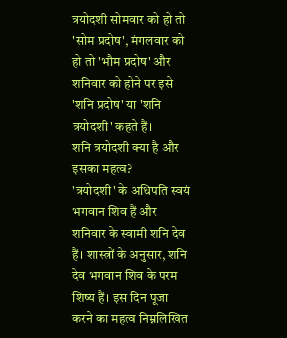त्रयोदशी सोमवार को हो तो 'सोम प्रदोष', मंगलवार को हो तो 'भौम प्रदोष' और शनिवार को होने पर इसे 'शनि प्रदोष' या 'शनि त्रयोदशी' कहते हैं।
शनि त्रयोदशी क्या है और इसका महत्व?
'त्रयोदशी' के अधिपति स्वयं भगवान शिव हैं और शनिवार के स्वामी शनि देव हैं। शास्त्रों के अनुसार, शनि देव भगवान शिव के परम शिष्य हैं। इस दिन पूजा करने का महत्व निम्नलिखित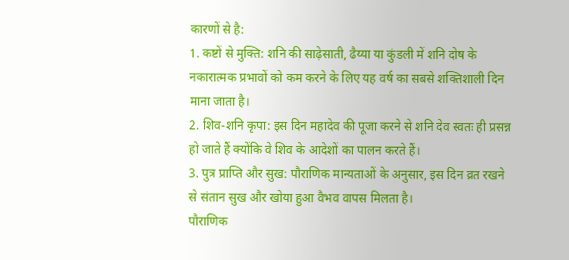कारणों से है:
1. कष्टों से मुक्ति: शनि की साढ़ेसाती, ढैय्या या कुंडली में शनि दोष के नकारात्मक प्रभावों को कम करने के लिए यह वर्ष का सबसे शक्तिशाली दिन माना जाता है।
2. शिव-शनि कृपा: इस दिन महादेव की पूजा करने से शनि देव स्वतः ही प्रसन्न हो जाते हैं क्योंकि वे शिव के आदेशों का पालन करते हैं।
3. पुत्र प्राप्ति और सुख: पौराणिक मान्यताओं के अनुसार, इस दिन व्रत रखने से संतान सुख और खोया हुआ वैभव वापस मिलता है।
पौराणिक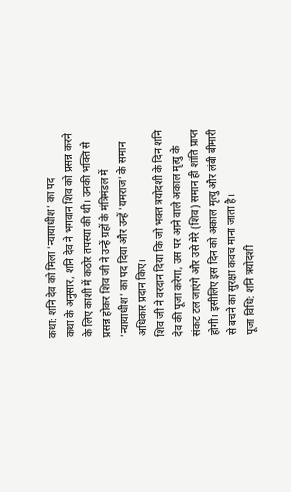कथा: शनि देव को मिला 'न्यायाधीश' का पद
कथा के अनुसार, शनि देव ने भगवान शिव को प्रसन्न करने के लिए काशी में कठोर तपस्या की थी। उनकी भक्ति से प्रसन्न होकर शिव जी ने उन्हें ग्रहों के मंत्रिमंडल में 'न्यायाधीश' का पद दिया और उन्हें 'यमराज' के समान अधिकार प्रदान किए।
शिव जी ने वरदान दिया कि जो भक्त त्रयोदशी के दिन शनि देव की पूजा करेगा, उस पर आने वाले अकाल मृत्यु के संकट टल जाएंगे और उसे मेरे (शिव) समान ही शांति प्राप्त होगी। इसीलिए इस दिन को अकाल मृत्यु और लंबी बीमारी से बचने का सुरक्षा कवच माना जाता है।
पूजा विधि: शनि त्रयोदशी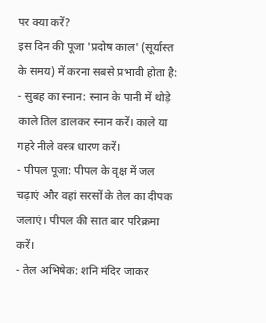पर क्या करें?
इस दिन की पूजा 'प्रदोष काल' (सूर्यास्त के समय) में करना सबसे प्रभावी होता है:
- सुबह का स्नान: स्नान के पानी में थोड़े काले तिल डालकर स्नान करें। काले या गहरे नीले वस्त्र धारण करें।
- पीपल पूजा: पीपल के वृक्ष में जल चढ़ाएं और वहां सरसों के तेल का दीपक जलाएं। पीपल की सात बार परिक्रमा करें।
- तेल अभिषेक: शनि मंदिर जाकर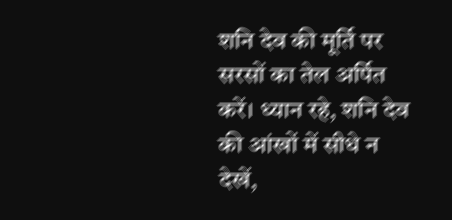शनि देव की मूर्ति पर सरसों का तेल अर्पित करें। ध्यान रहे, शनि देव की आंखों में सीधे न देखें,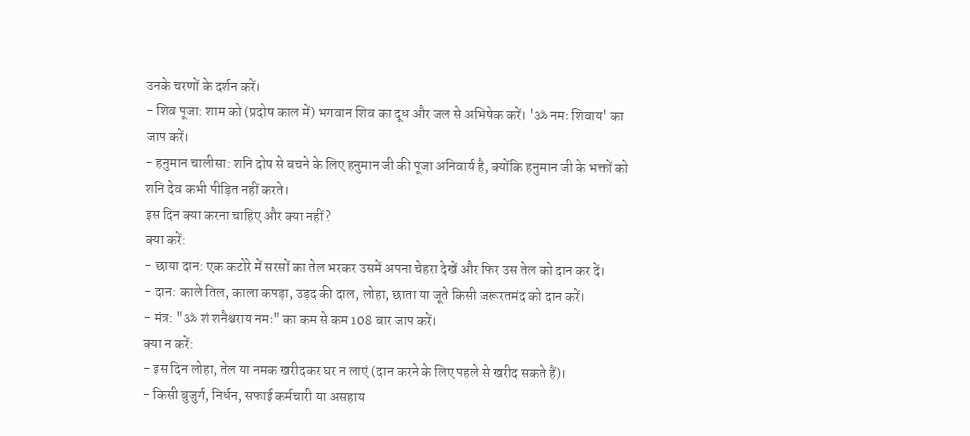उनके चरणों के दर्शन करें।
- शिव पूजा: शाम को (प्रदोष काल में) भगवान शिव का दूध और जल से अभिषेक करें। 'ॐ नमः शिवाय' का जाप करें।
- हनुमान चालीसा: शनि दोष से बचने के लिए हनुमान जी की पूजा अनिवार्य है, क्योंकि हनुमान जी के भक्तों को शनि देव कभी पीड़ित नहीं करते।
इस दिन क्या करना चाहिए और क्या नहीं?
क्या करें:
- छाया दान: एक कटोरे में सरसों का तेल भरकर उसमें अपना चेहरा देखें और फिर उस तेल को दान कर दें।
- दान: काले तिल, काला कपड़ा, उड़द की दाल, लोहा, छाता या जूते किसी जरूरतमंद को दान करें।
- मंत्र: "ॐ शं शनैश्चराय नमः" का कम से कम 108 बार जाप करें।
क्या न करें:
- इस दिन लोहा, तेल या नमक खरीदकर घर न लाएं (दान करने के लिए पहले से खरीद सकते हैं)।
- किसी बुजुर्ग, निर्धन, सफाई कर्मचारी या असहाय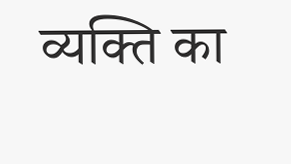व्यक्ति का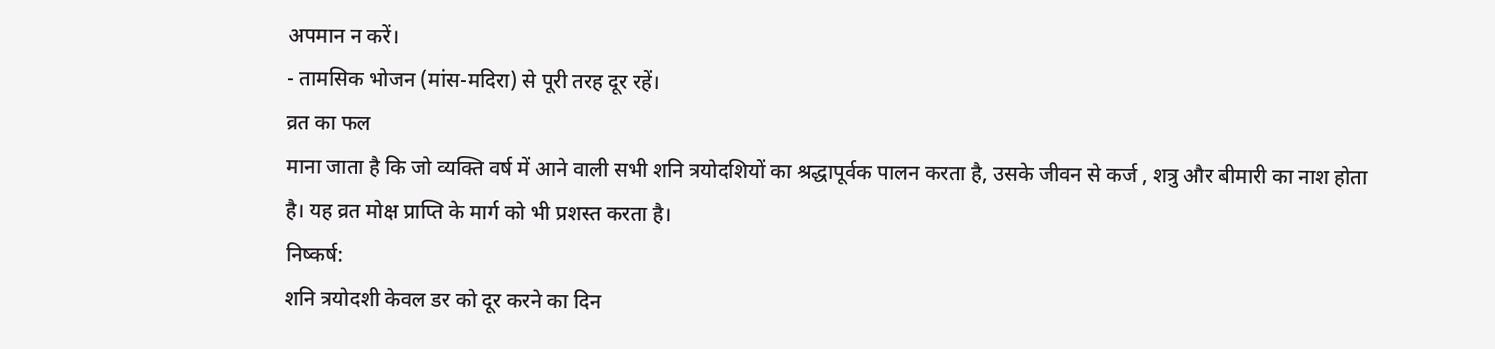अपमान न करें।
- तामसिक भोजन (मांस-मदिरा) से पूरी तरह दूर रहें।
व्रत का फल
माना जाता है कि जो व्यक्ति वर्ष में आने वाली सभी शनि त्रयोदशियों का श्रद्धापूर्वक पालन करता है, उसके जीवन से कर्ज , शत्रु और बीमारी का नाश होता है। यह व्रत मोक्ष प्राप्ति के मार्ग को भी प्रशस्त करता है।
निष्कर्ष:
शनि त्रयोदशी केवल डर को दूर करने का दिन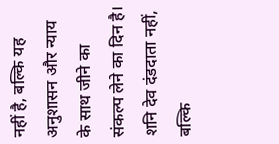नहीं है, बल्कि यह अनुशासन और न्याय के साथ जीने का संकल्प लेने का दिन है। शनि देव दंडदाता नहीं, बल्कि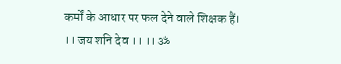कर्मों के आधार पर फल देने वाले शिक्षक हैं।
।। जय शनि देव ।। ।। ॐ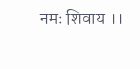नमः शिवाय ।।